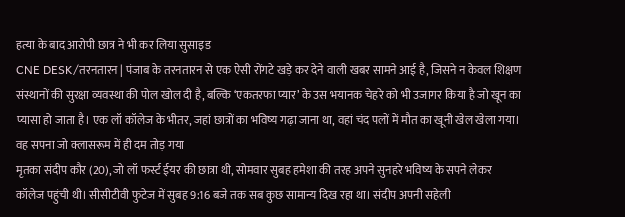हत्या के बाद आरोपी छात्र ने भी कर लिया सुसाइड
CNE DESK/तरनतारन | पंजाब के तरनतारन से एक ऐसी रोंगटे खड़े कर देने वाली खबर सामने आई है, जिसने न केवल शिक्षण संस्थानों की सुरक्षा व्यवस्था की पोल खोल दी है, बल्कि ‘एकतरफा प्यार’ के उस भयानक चेहरे को भी उजागर किया है जो खून का प्यासा हो जाता है। एक लॉ कॉलेज के भीतर, जहां छात्रों का भविष्य गढ़ा जाना था, वहां चंद पलों में मौत का खूनी खेल खेला गया।
वह सपना जो क्लासरूम में ही दम तोड़ गया
मृतका संदीप कौर (20), जो लॉ फर्स्ट ईयर की छात्रा थी, सोमवार सुबह हमेशा की तरह अपने सुनहरे भविष्य के सपने लेकर कॉलेज पहुंची थी। सीसीटीवी फुटेज में सुबह 9:16 बजे तक सब कुछ सामान्य दिख रहा था। संदीप अपनी सहेली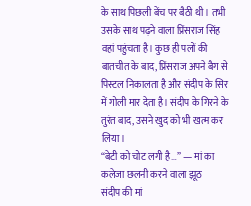के साथ पिछली बेंच पर बैठी थी। तभी उसके साथ पढ़ने वाला प्रिंसराज सिंह वहां पहुंचता है। कुछ ही पलों की बातचीत के बाद, प्रिंसराज अपने बैग से पिस्टल निकालता है और संदीप के सिर में गोली मार देता है। संदीप के गिरने के तुरंत बाद, उसने खुद को भी खत्म कर लिया।
“बेटी को चोट लगी है…” — मां का कलेजा छलनी करने वाला झूठ
संदीप की मां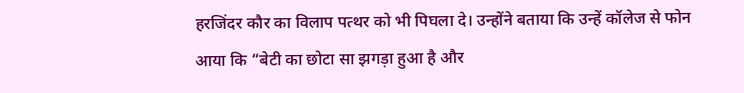हरजिंदर कौर का विलाप पत्थर को भी पिघला दे। उन्होंने बताया कि उन्हें कॉलेज से फोन आया कि “बेटी का छोटा सा झगड़ा हुआ है और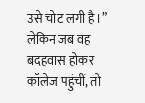उसे चोट लगी है।” लेकिन जब वह बदहवास होकर कॉलेज पहुंचीं, तो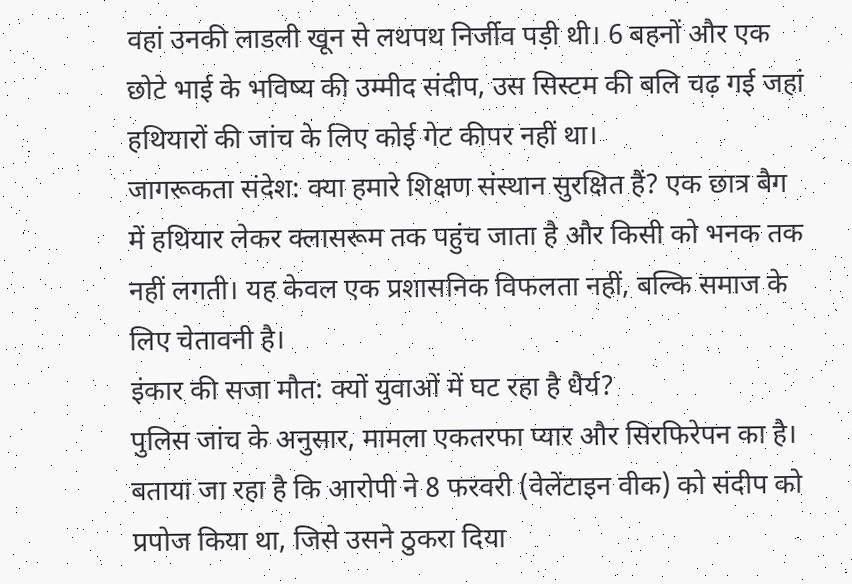वहां उनकी लाडली खून से लथपथ निर्जीव पड़ी थी। 6 बहनों और एक छोटे भाई के भविष्य की उम्मीद संदीप, उस सिस्टम की बलि चढ़ गई जहां हथियारों की जांच के लिए कोई गेट कीपर नहीं था।
जागरूकता संदेश: क्या हमारे शिक्षण संस्थान सुरक्षित हैं? एक छात्र बैग में हथियार लेकर क्लासरूम तक पहुंच जाता है और किसी को भनक तक नहीं लगती। यह केवल एक प्रशासनिक विफलता नहीं, बल्कि समाज के लिए चेतावनी है।
इंकार की सजा मौत: क्यों युवाओं में घट रहा है धैर्य?
पुलिस जांच के अनुसार, मामला एकतरफा प्यार और सिरफिरेपन का है। बताया जा रहा है कि आरोपी ने 8 फरवरी (वेलेंटाइन वीक) को संदीप को प्रपोज किया था, जिसे उसने ठुकरा दिया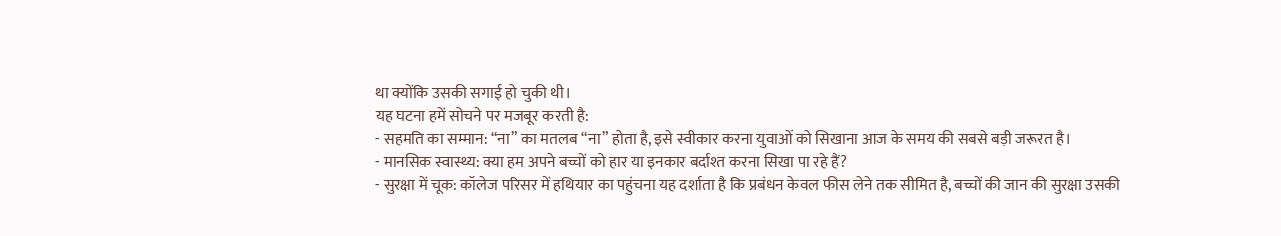था क्योंकि उसकी सगाई हो चुकी थी।
यह घटना हमें सोचने पर मजबूर करती है:
- सहमति का सम्मान: “ना” का मतलब “ना” होता है, इसे स्वीकार करना युवाओं को सिखाना आज के समय की सबसे बड़ी जरूरत है।
- मानसिक स्वास्थ्य: क्या हम अपने बच्चों को हार या इनकार बर्दाश्त करना सिखा पा रहे हैं?
- सुरक्षा में चूक: कॉलेज परिसर में हथियार का पहुंचना यह दर्शाता है कि प्रबंधन केवल फीस लेने तक सीमित है, बच्चों की जान की सुरक्षा उसकी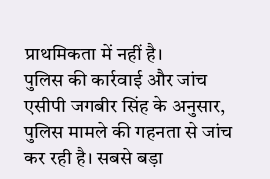प्राथमिकता में नहीं है।
पुलिस की कार्रवाई और जांच
एसीपी जगबीर सिंह के अनुसार, पुलिस मामले की गहनता से जांच कर रही है। सबसे बड़ा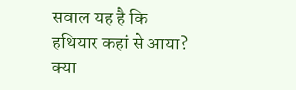सवाल यह है कि हथियार कहां से आया? क्या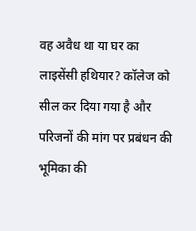वह अवैध था या घर का लाइसेंसी हथियार? कॉलेज को सील कर दिया गया है और परिजनों की मांग पर प्रबंधन की भूमिका की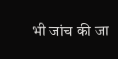भी जांच की जा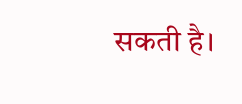सकती है।